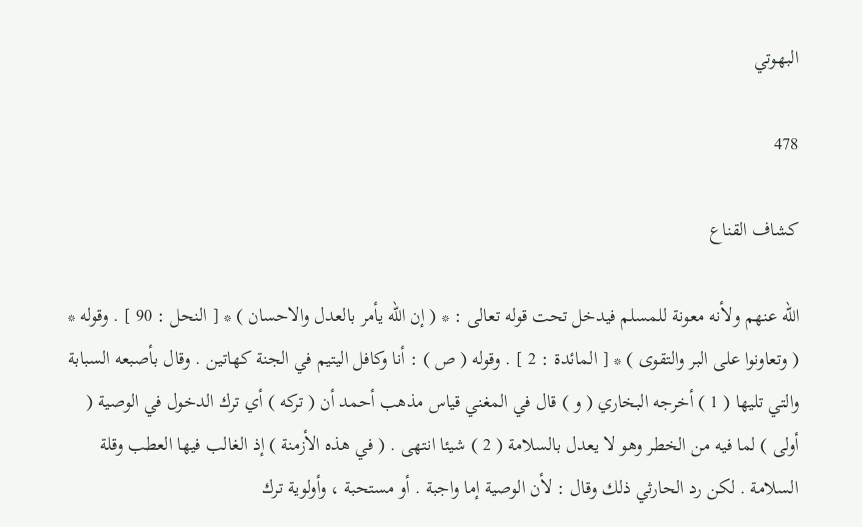البهوتي

478

كشاف القناع

الله عنهم ولأنه معونة للمسلم فيدخل تحت قوله تعالى : * ( إن الله يأمر بالعدل والاحسان ) * [ النحل : 90 ] . وقوله * ( وتعاونوا على البر والتقوى ) * [ المائدة : 2 ] . وقوله ( ص ) : أنا وكافل اليتيم في الجنة كهاتين . وقال بأصبعه السبابة والتي تليها ( 1 ) أخرجه البخاري ( و ) قال في المغني قياس مذهب أحمد أن ( تركه ) أي ترك الدخول في الوصية ( أولى ) لما فيه من الخطر وهو لا يعدل بالسلامة ( 2 ) شيئا انتهى . ( في هذه الأزمنة ) إذ الغالب فيها العطب وقلة السلامة . لكن رد الحارثي ذلك وقال : لأن الوصية إما واجبة . أو مستحبة ، وأولوية ترك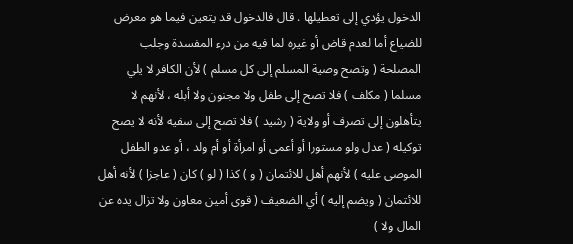الدخول يؤدي إلى تعطيلها . قال فالدخول قد يتعين فيما هو معرض للضياع أما لعدم قاض أو غيره لما فيه من درء المفسدة وجلب المصلحة ( وتصح وصية المسلم إلى كل مسلم ) لأن الكافر لا يلي مسلما ( مكلف ) فلا تصح إلى طفل ولا مجنون ولا أبله ، لأنهم لا يتأهلون إلى تصرف أو ولاية ( رشيد ) فلا تصح إلى سفيه لأنه لا يصح توكيله ( عدل ولو مستورا أو أعمى أو امرأة أو أم ولد ، أو عدو الطفل الموصى عليه ) لأنهم أهل للائتمان ( و ) كذا ( لو ) كان ( عاجزا ) لأنه أهل للائتمان ( ويضم إليه ) أي الضعيف ( قوى أمين معاون ولا تزال يده عن المال ولا )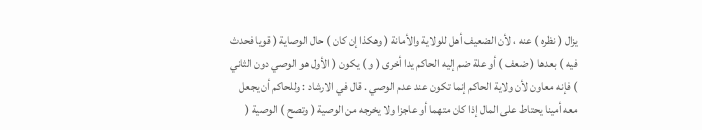يزال ( نظره ) عنه ، لأن الضعيف أهل للولاية والأمانة ( وهكذا إن كان ) حال الوصاية ( قويا فحدث فيه ) بعدها ( ضعف ) أو علة ضم إليه الحاكم يدا أخرى ( و ) يكون ( الأول هو الوصي دون الثاني ) فإنه معاون لأن ولاية الحاكم إنما تكون عند عدم الوصي . قال في الارشاد : وللحاكم أن يجعل معه أمينا يحتاط على المال إذا كان متهما أو عاجزا ولا يخرجه من الوصية ( وتصح ) الوصية (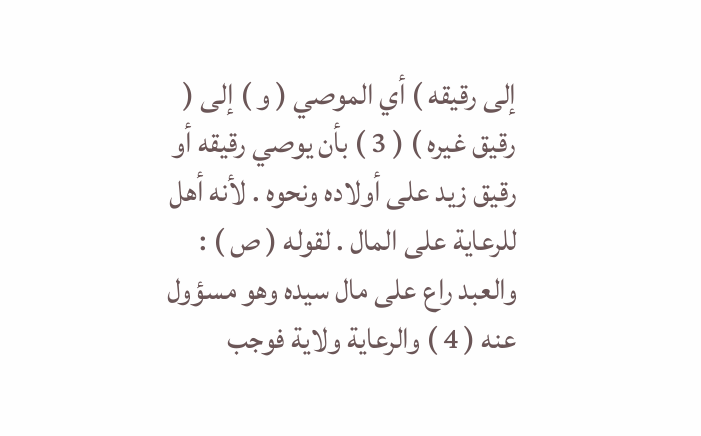إلى رقيقه ) أي الموصي ( و ) إلى ( رقيق غيره ) ( 3 ) بأن يوصي رقيقه أو رقيق زيد على أولاده ونحوه . لأنه أهل للرعاية على المال . لقوله ( ص ) : والعبد راع على مال سيده وهو مسؤول عنه ( 4 ) والرعاية ولاية فوجب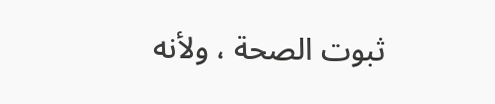ثبوت الصحة ، ولأنه